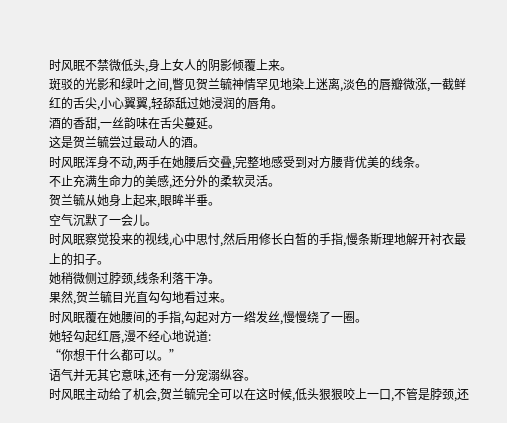时风眠不禁微低头,身上女人的阴影倾覆上来。
斑驳的光影和绿叶之间,瞥见贺兰毓神情罕见地染上迷离,淡色的唇瓣微涨,一截鲜红的舌尖,小心翼翼,轻舔舐过她浸润的唇角。
酒的香甜,一丝韵味在舌尖蔓延。
这是贺兰毓尝过最动人的酒。
时风眠浑身不动,两手在她腰后交叠,完整地感受到对方腰背优美的线条。
不止充满生命力的美感,还分外的柔软灵活。
贺兰毓从她身上起来,眼眸半垂。
空气沉默了一会儿。
时风眠察觉投来的视线,心中思忖,然后用修长白皙的手指,慢条斯理地解开衬衣最上的扣子。
她稍微侧过脖颈,线条利落干净。
果然,贺兰毓目光直勾勾地看过来。
时风眠覆在她腰间的手指,勾起对方一绺发丝,慢慢绕了一圈。
她轻勾起红唇,漫不经心地说道:
“你想干什么都可以。”
语气并无其它意味,还有一分宠溺纵容。
时风眠主动给了机会,贺兰毓完全可以在这时候,低头狠狠咬上一口,不管是脖颈,还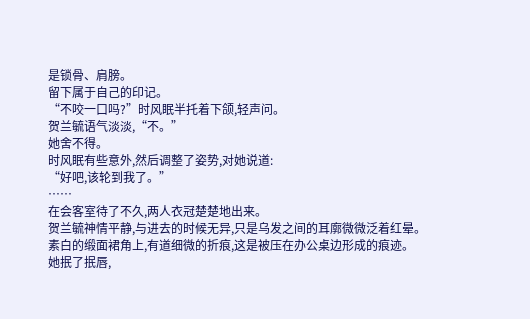是锁骨、肩膀。
留下属于自己的印记。
“不咬一口吗?”时风眠半托着下颌,轻声问。
贺兰毓语气淡淡,“不。”
她舍不得。
时风眠有些意外,然后调整了姿势,对她说道:
“好吧,该轮到我了。”
……
在会客室待了不久,两人衣冠楚楚地出来。
贺兰毓神情平静,与进去的时候无异,只是乌发之间的耳廓微微泛着红晕。
素白的缎面裙角上,有道细微的折痕,这是被压在办公桌边形成的痕迹。
她抿了抿唇,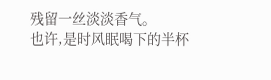残留一丝淡淡香气。
也许,是时风眠喝下的半杯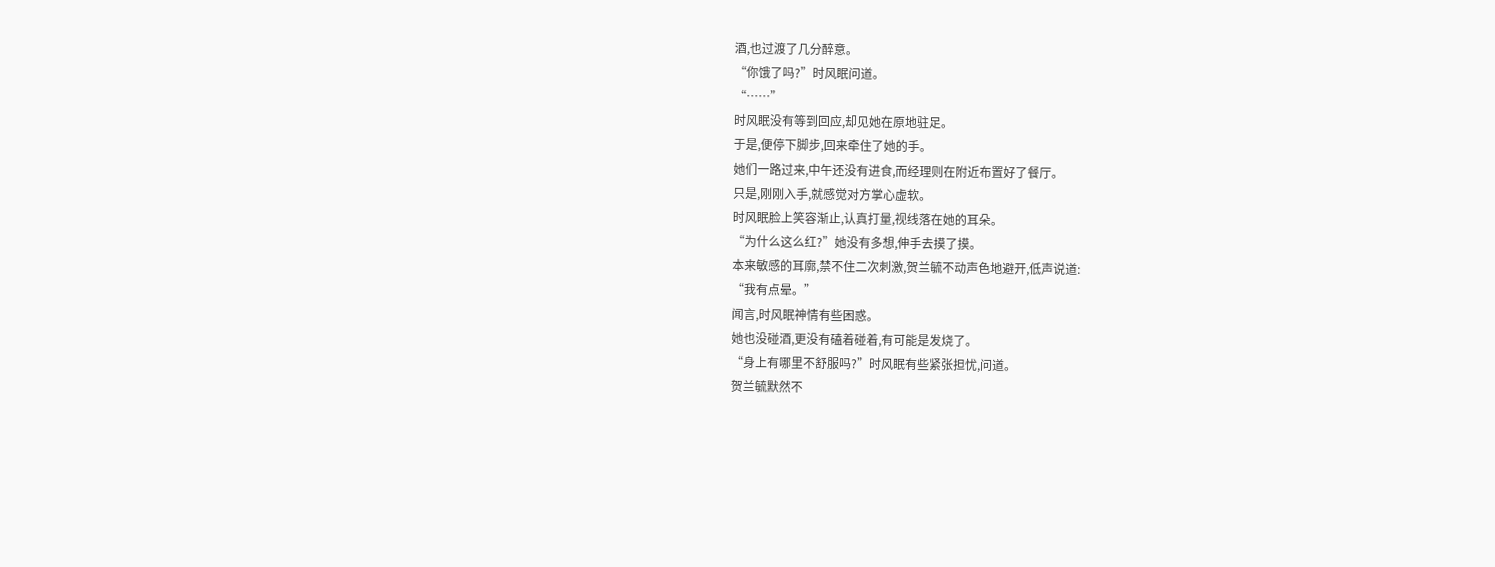酒,也过渡了几分醉意。
“你饿了吗?”时风眠问道。
“……”
时风眠没有等到回应,却见她在原地驻足。
于是,便停下脚步,回来牵住了她的手。
她们一路过来,中午还没有进食,而经理则在附近布置好了餐厅。
只是,刚刚入手,就感觉对方掌心虚软。
时风眠脸上笑容渐止,认真打量,视线落在她的耳朵。
“为什么这么红?”她没有多想,伸手去摸了摸。
本来敏感的耳廓,禁不住二次刺激,贺兰毓不动声色地避开,低声说道:
“我有点晕。”
闻言,时风眠神情有些困惑。
她也没碰酒,更没有磕着碰着,有可能是发烧了。
“身上有哪里不舒服吗?”时风眠有些紧张担忧,问道。
贺兰毓默然不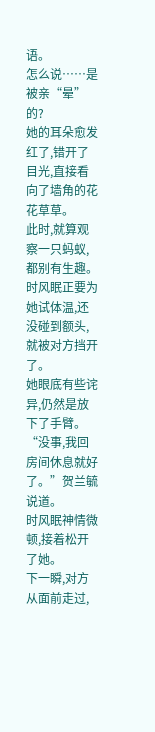语。
怎么说……是被亲“晕”的?
她的耳朵愈发红了,错开了目光,直接看向了墙角的花花草草。
此时,就算观察一只蚂蚁,都别有生趣。
时风眠正要为她试体温,还没碰到额头,就被对方挡开了。
她眼底有些诧异,仍然是放下了手臂。
“没事,我回房间休息就好了。”贺兰毓说道。
时风眠神情微顿,接着松开了她。
下一瞬,对方从面前走过,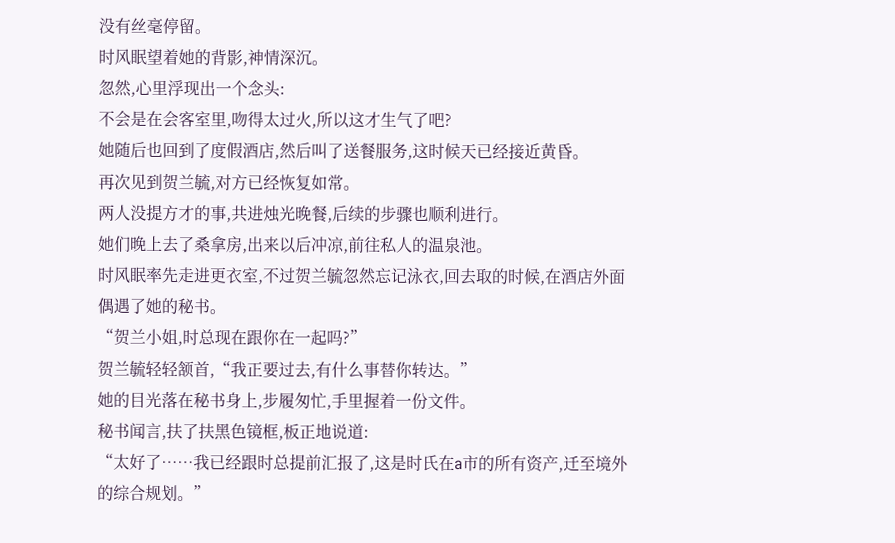没有丝毫停留。
时风眠望着她的背影,神情深沉。
忽然,心里浮现出一个念头:
不会是在会客室里,吻得太过火,所以这才生气了吧?
她随后也回到了度假酒店,然后叫了送餐服务,这时候天已经接近黄昏。
再次见到贺兰毓,对方已经恢复如常。
两人没提方才的事,共进烛光晚餐,后续的步骤也顺利进行。
她们晚上去了桑拿房,出来以后冲凉,前往私人的温泉池。
时风眠率先走进更衣室,不过贺兰毓忽然忘记泳衣,回去取的时候,在酒店外面偶遇了她的秘书。
“贺兰小姐,时总现在跟你在一起吗?”
贺兰毓轻轻颔首,“我正要过去,有什么事替你转达。”
她的目光落在秘书身上,步履匆忙,手里握着一份文件。
秘书闻言,扶了扶黑色镜框,板正地说道:
“太好了……我已经跟时总提前汇报了,这是时氏在a市的所有资产,迁至境外的综合规划。”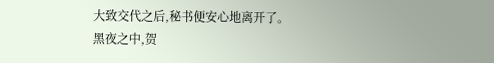大致交代之后,秘书便安心地离开了。
黑夜之中,贺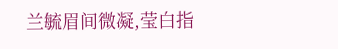兰毓眉间微凝,莹白指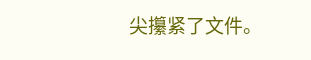尖攥紧了文件。